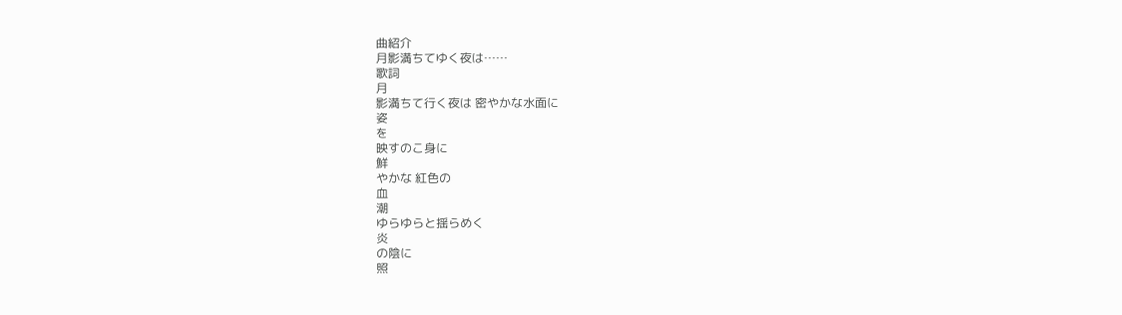曲紹介
月影満ちてゆく夜は……
歌詞
月
影満ちて行く夜は 密やかな水面に
姿
を
映すのこ身に
鮮
やかな 紅色の
血
潮
ゆらゆらと揺らめく
炎
の陰に
照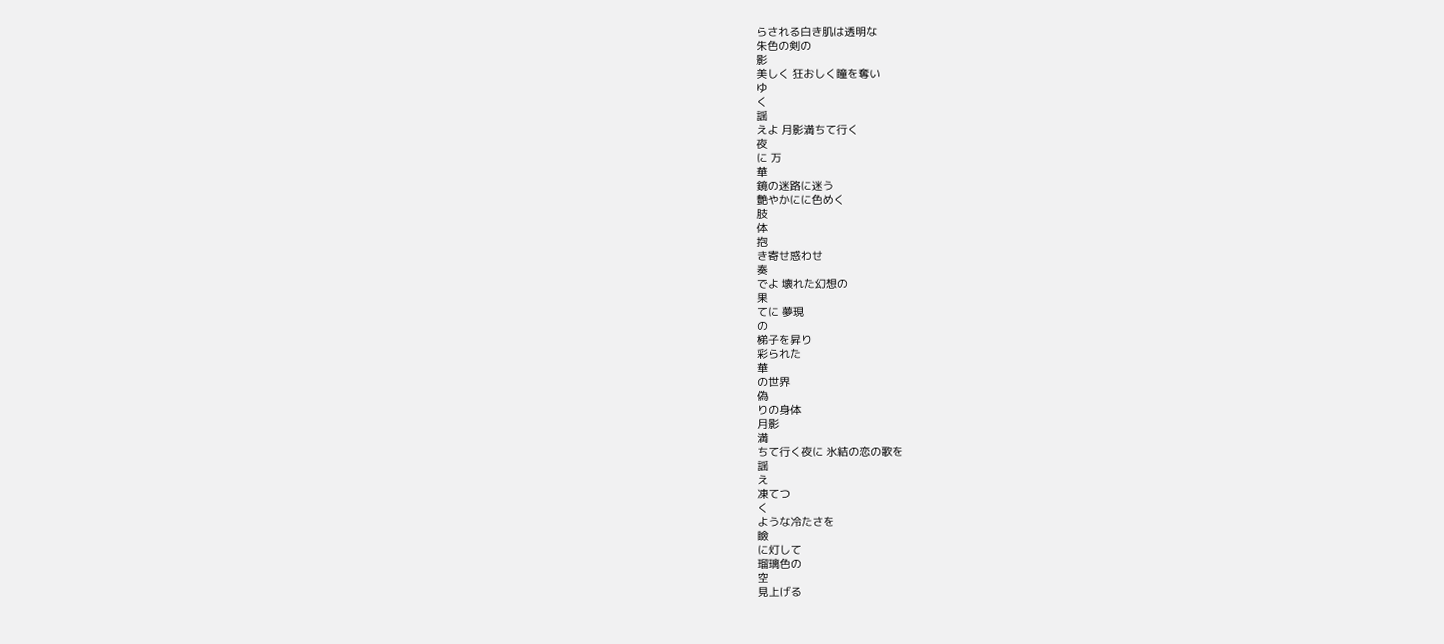らされる白き肌は透明な
朱色の剣の
影
美しく 狂おしく瞳を奪い
ゆ
く
謡
えよ 月影満ちて行く
夜
に 万
華
鏡の迷路に迷う
艶やかにに色めく
肢
体
抱
き寄せ惑わせ
奏
でよ 壊れた幻想の
果
てに 夢現
の
梯子を昇り
彩られた
華
の世界
偽
りの身体
月影
満
ちて行く夜に 氷結の恋の歌を
謡
え
凍てつ
く
ような冷たさを
瞼
に灯して
瑠璃色の
空
見上げる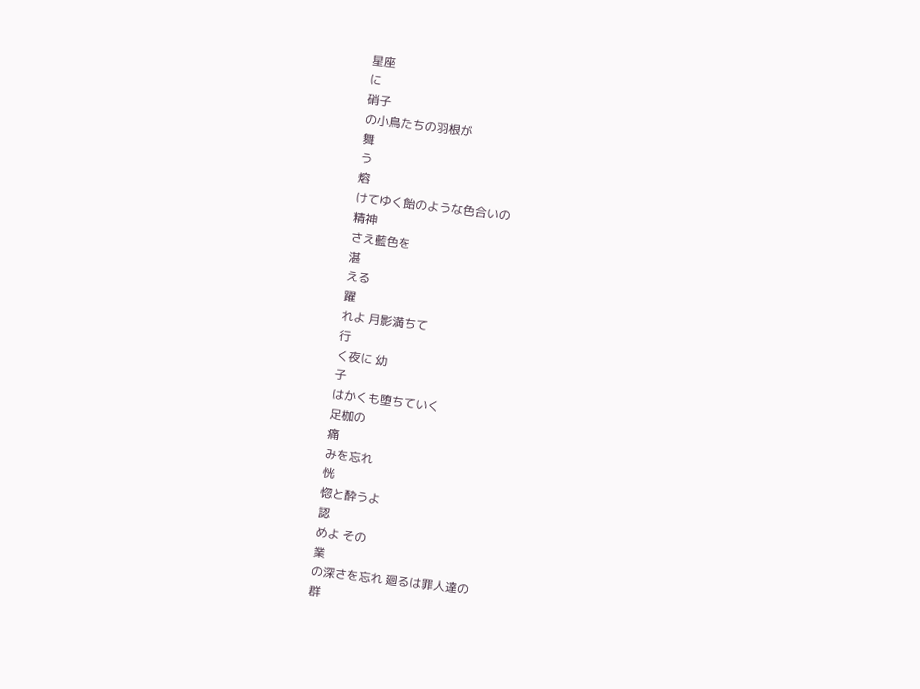星座
に
硝子
の小鳥たちの羽根が
舞
う
熔
けてゆく飴のような色合いの
精神
さえ藍色を
湛
える
躍
れよ 月影満ちて
行
く夜に 幼
子
はかくも堕ちていく
足枷の
痛
みを忘れ
恍
惚と酔うよ
認
めよ その
業
の深さを忘れ 廻るは罪人達の
群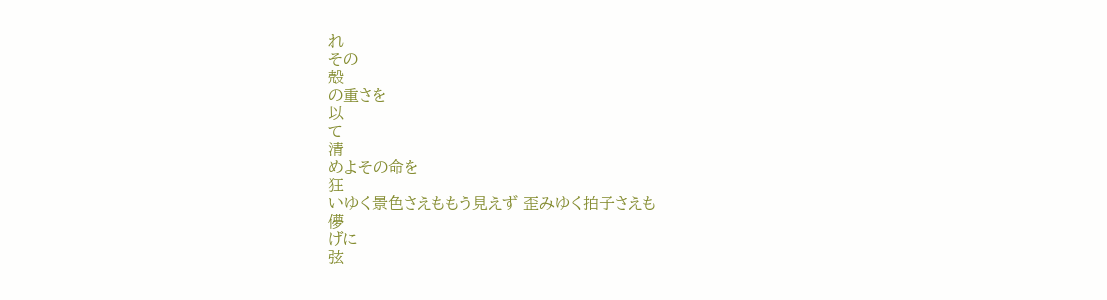れ
その
殻
の重さを
以
て
清
めよその命を
狂
いゆく景色さえももう見えず 歪みゆく拍子さえも
儚
げに
弦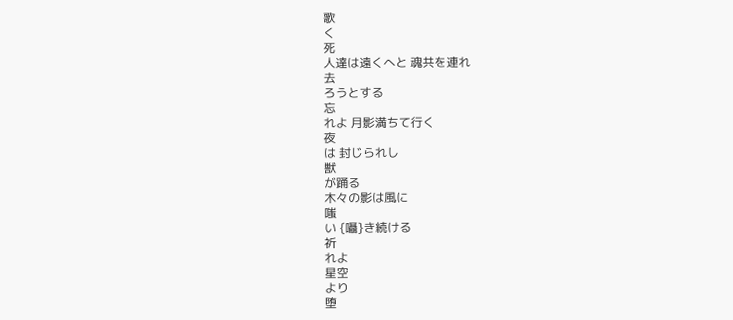歌
く
死
人達は遠くへと 魂共を連れ
去
ろうとする
忘
れよ 月影満ちて行く
夜
は 封じられし
獣
が踊る
木々の影は風に
嗤
い {囁}き続ける
祈
れよ
星空
より
堕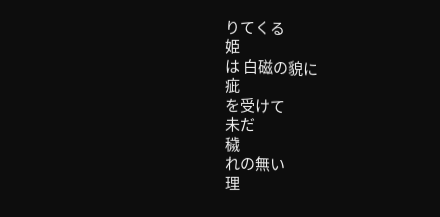りてくる
姫
は 白磁の貌に
疵
を受けて
未だ
穢
れの無い
理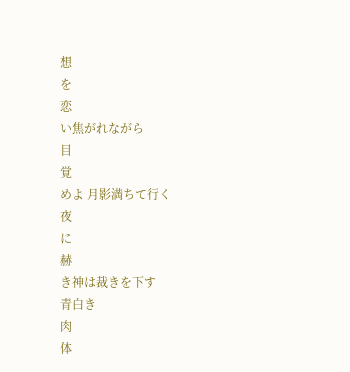想
を
恋
い焦がれながら
目
覚
めよ 月影満ちて行く
夜
に
赫
き神は裁きを下す
青白き
肉
体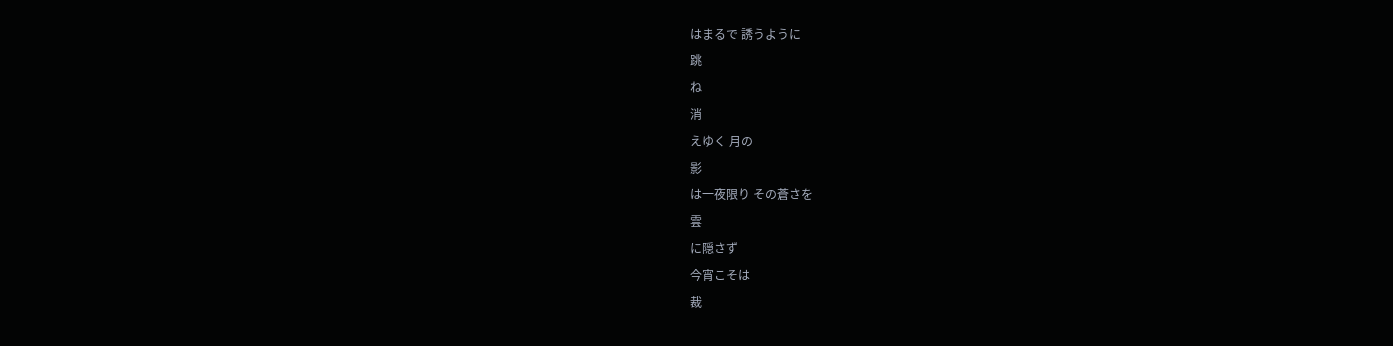はまるで 誘うように
跳
ね
消
えゆく 月の
影
は一夜限り その蒼さを
雲
に隠さず
今宵こそは
裁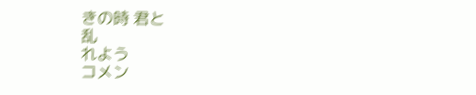きの時 君と
乱
れよう
コメン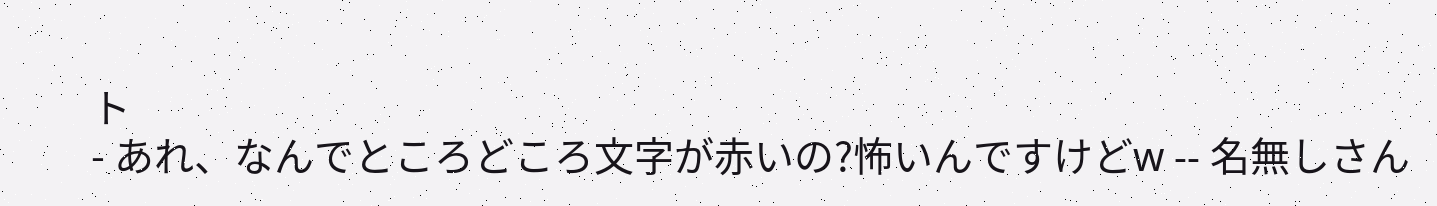ト
- あれ、なんでところどころ文字が赤いの?怖いんですけどw -- 名無しさん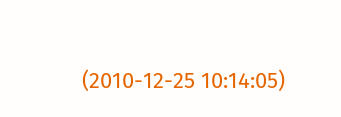(2010-12-25 10:14:05)